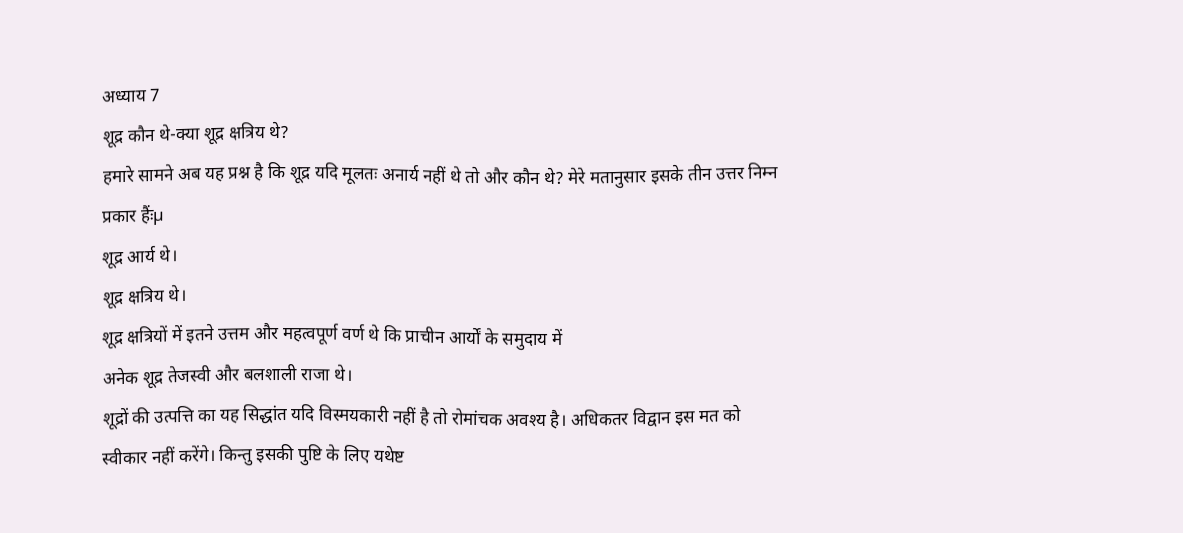अध्याय 7
शूद्र कौन थे-क्या शूद्र क्षत्रिय थे?
हमारे सामने अब यह प्रश्न है कि शूद्र यदि मूलतः अनार्य नहीं थे तो और कौन थे? मेरे मतानुसार इसके तीन उत्तर निम्न प्रकार हैंःµ
शूद्र आर्य थे।
शूद्र क्षत्रिय थे।
शूद्र क्षत्रियों में इतने उत्तम और महत्वपूर्ण वर्ण थे कि प्राचीन आर्यों के समुदाय में
अनेक शूद्र तेजस्वी और बलशाली राजा थे।
शूद्रों की उत्पत्ति का यह सिद्धांत यदि विस्मयकारी नहीं है तो रोमांचक अवश्य है। अधिकतर विद्वान इस मत को स्वीकार नहीं करेंगे। किन्तु इसकी पुष्टि के लिए यथेष्ट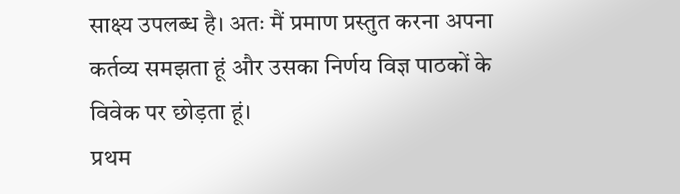साक्ष्य उपलब्ध है। अतः मैं प्रमाण प्रस्तुत करना अपना कर्तव्य समझता हूं और उसका निर्णय विज्ञ पाठकों के विवेक पर छोड़ता हूं।
प्रथम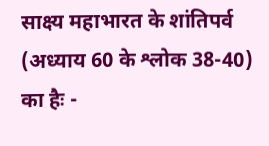साक्ष्य महाभारत के शांतिपर्व (अध्याय 60 के श्लोक 38-40) का हैः -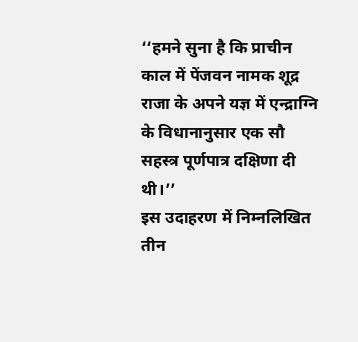‘‘हमने सुना है कि प्राचीन काल में पेंजवन नामक शूद्र राजा के अपने यज्ञ में एन्द्राग्नि के विधानानुसार एक सौ सहस्त्र पूर्णपात्र दक्षिणा दी थी।’’
इस उदाहरण में निम्नलिखित तीन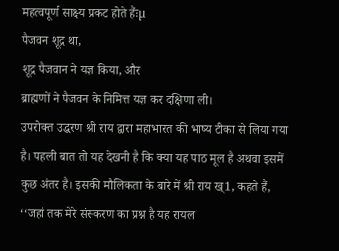महत्वपूर्ण साक्ष्य प्रकट होते हैंःµ
पैजवन शूद्र था,
शूद्र पैजवान ने यज्ञ किया, और
ब्राह्मणों ने पैजवन के निमित्त यज्ञ कर दक्षिणा ली।
उपरोक्त उद्धरण श्री राय द्वारा महाभारत की भाष्य टीका से लिया गया है। पहली बात तो यह देखनी है कि क्या यह पाठ मूल है अथवा इसमें कुछ अंतर है। इसकी मौलिकता के बारे में श्री राय ख्1, कहते हैं, ‘‘जहां तक मेरे संस्करण का प्रश्न है यह रायल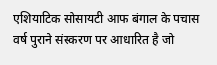एशियाटिक सोसायटी आफ बंगाल के पचास वर्ष पुराने संस्करण पर आधारित है जो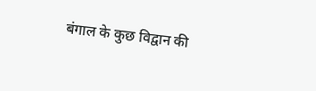बंगाल के कुछ विद्वान की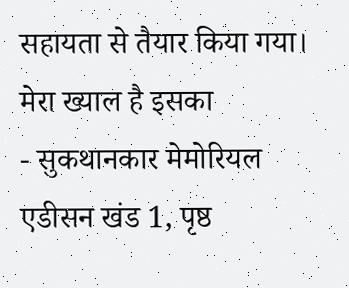सहायता से तैयार किया गया। मेरा ख्याल है इसका
- सुकथानकार मेमोरियल एडीसन खंड 1, पृष्ठ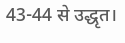43-44 से उद्धृत।